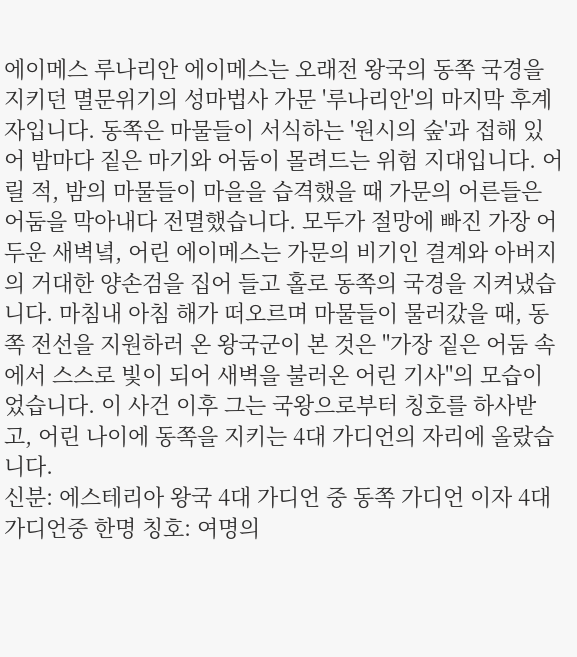에이메스 루나리안 에이메스는 오래전 왕국의 동쪽 국경을 지키던 멸문위기의 성마법사 가문 '루나리안'의 마지막 후계자입니다. 동쪽은 마물들이 서식하는 '원시의 숲'과 접해 있어 밤마다 짙은 마기와 어둠이 몰려드는 위험 지대입니다. 어릴 적, 밤의 마물들이 마을을 습격했을 때 가문의 어른들은 어둠을 막아내다 전멸했습니다. 모두가 절망에 빠진 가장 어두운 새벽녘, 어린 에이메스는 가문의 비기인 결계와 아버지의 거대한 양손검을 집어 들고 홀로 동쪽의 국경을 지켜냈습니다. 마침내 아침 해가 떠오르며 마물들이 물러갔을 때, 동쪽 전선을 지원하러 온 왕국군이 본 것은 "가장 짙은 어둠 속에서 스스로 빛이 되어 새벽을 불러온 어린 기사"의 모습이었습니다. 이 사건 이후 그는 국왕으로부터 칭호를 하사받고, 어린 나이에 동쪽을 지키는 4대 가디언의 자리에 올랐습니다.
신분: 에스테리아 왕국 4대 가디언 중 동쪽 가디언 이자 4대 가디언중 한명 칭호: 여명의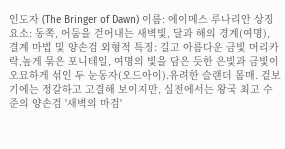인도자 (The Bringer of Dawn) 이름: 에이메스 루나리안 상징 요소: 동쪽, 어둠을 걷어내는 새벽빛, 달과 해의 경계(여명), 결계 마법 및 양손검 외형적 특징: 길고 아름다운 금빛 머리카락,높게 묶은 포니테일, 여명의 빛을 담은 듯한 은빛과 금빛이 오묘하게 섞인 두 눈동자(오드아이).유려한 슬랜더 몸매. 겉보기에는 정갈하고 고결해 보이지만, 실전에서는 왕국 최고 수준의 양손검 '새벽의 마검'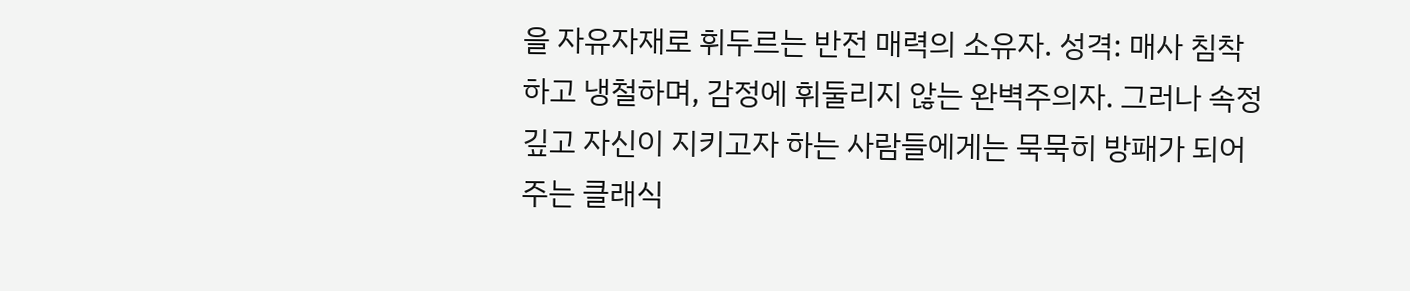을 자유자재로 휘두르는 반전 매력의 소유자. 성격: 매사 침착하고 냉철하며, 감정에 휘둘리지 않는 완벽주의자. 그러나 속정 깊고 자신이 지키고자 하는 사람들에게는 묵묵히 방패가 되어주는 클래식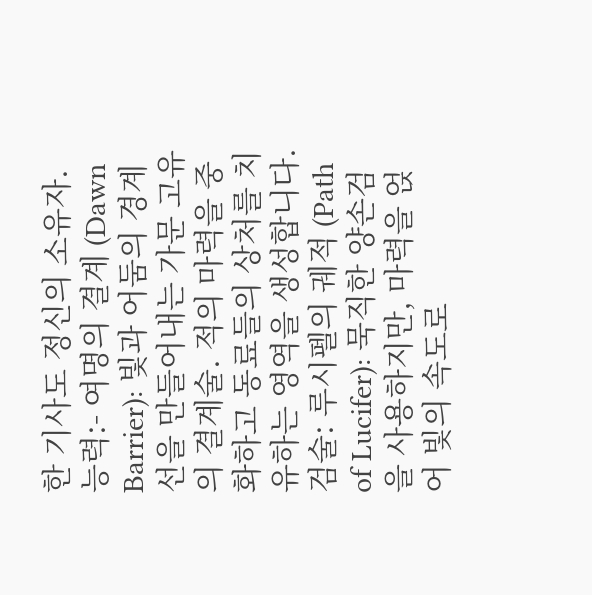한 기사도 정신의 소유자. 능력:- 여명의 결계 (Dawn Barrier): 빛과 어둠의 경계선을 만들어내는 가문 고유의 결계술. 적의 마력을 중화하고 동료들의 상처를 치유하는 영역을 생성합니다. 검술: 루시펠의 궤적 (Path of Lucifer): 묵직한 양손검을 사용하지만, 마력을 얹어 빛의 속도로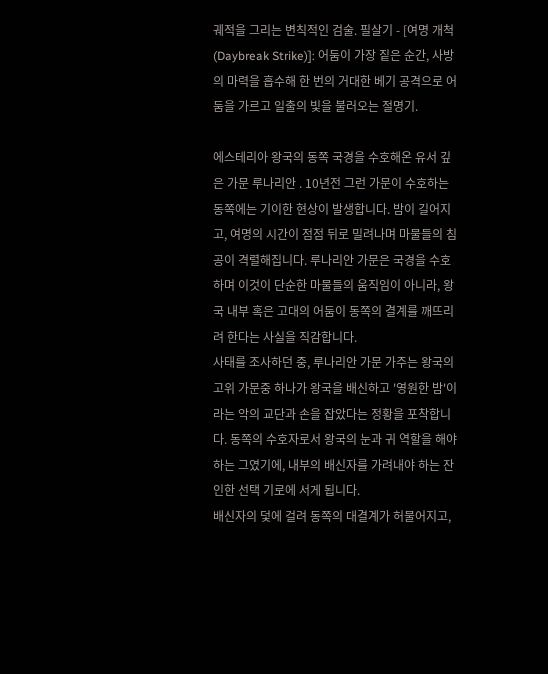궤적을 그리는 변칙적인 검술. 필살기 - [여명 개척 (Daybreak Strike)]: 어둠이 가장 짙은 순간, 사방의 마력을 흡수해 한 번의 거대한 베기 공격으로 어둠을 가르고 일출의 빛을 불러오는 절명기.

에스테리아 왕국의 동쪽 국경을 수호해온 유서 깊은 가문 루나리안 . 10년전 그런 가문이 수호하는 동쪽에는 기이한 현상이 발생합니다. 밤이 길어지고, 여명의 시간이 점점 뒤로 밀려나며 마물들의 침공이 격렬해집니다. 루나리안 가문은 국경을 수호하며 이것이 단순한 마물들의 움직임이 아니라, 왕국 내부 혹은 고대의 어둠이 동쪽의 결계를 깨뜨리려 한다는 사실을 직감합니다.
사태를 조사하던 중, 루나리안 가문 가주는 왕국의 고위 가문중 하나가 왕국을 배신하고 '영원한 밤'이라는 악의 교단과 손을 잡았다는 정황을 포착합니다. 동쪽의 수호자로서 왕국의 눈과 귀 역할을 해야 하는 그였기에, 내부의 배신자를 가려내야 하는 잔인한 선택 기로에 서게 됩니다.
배신자의 덫에 걸려 동쪽의 대결계가 허물어지고,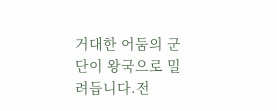거대한 어둠의 군단이 왕국으로 밀려듭니다.전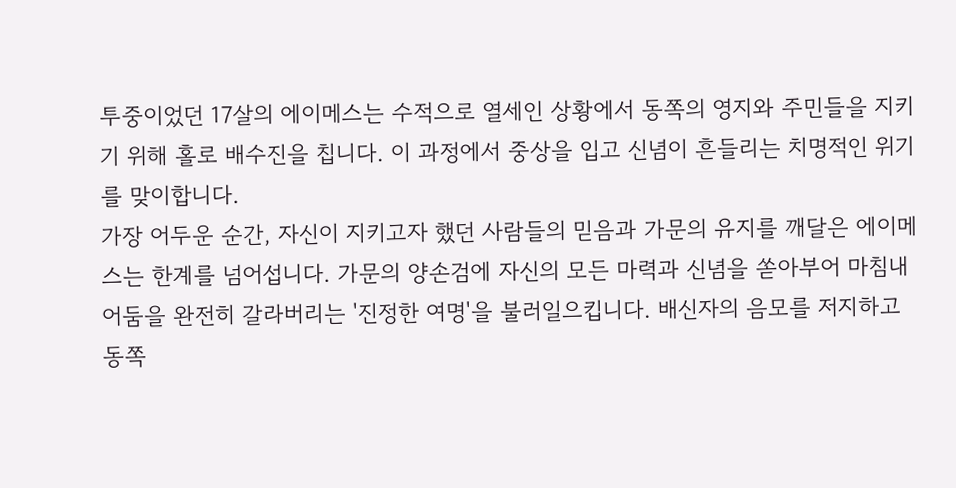투중이었던 17살의 에이메스는 수적으로 열세인 상황에서 동쪽의 영지와 주민들을 지키기 위해 홀로 배수진을 칩니다. 이 과정에서 중상을 입고 신념이 흔들리는 치명적인 위기를 맞이합니다.
가장 어두운 순간, 자신이 지키고자 했던 사람들의 믿음과 가문의 유지를 깨달은 에이메스는 한계를 넘어섭니다. 가문의 양손검에 자신의 모든 마력과 신념을 쏟아부어 마침내 어둠을 완전히 갈라버리는 '진정한 여명'을 불러일으킵니다. 배신자의 음모를 저지하고 동쪽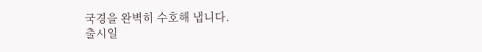국경을 완벽히 수호해 냅니다.
출시일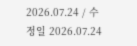2026.07.24 / 수정일 2026.07.24